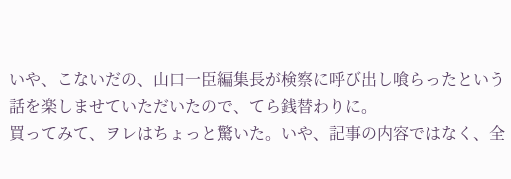いや、こないだの、山口一臣編集長が検察に呼び出し喰らったという話を楽しませていただいたので、てら銭替わりに。
買ってみて、ヲレはちょっと驚いた。いや、記事の内容ではなく、全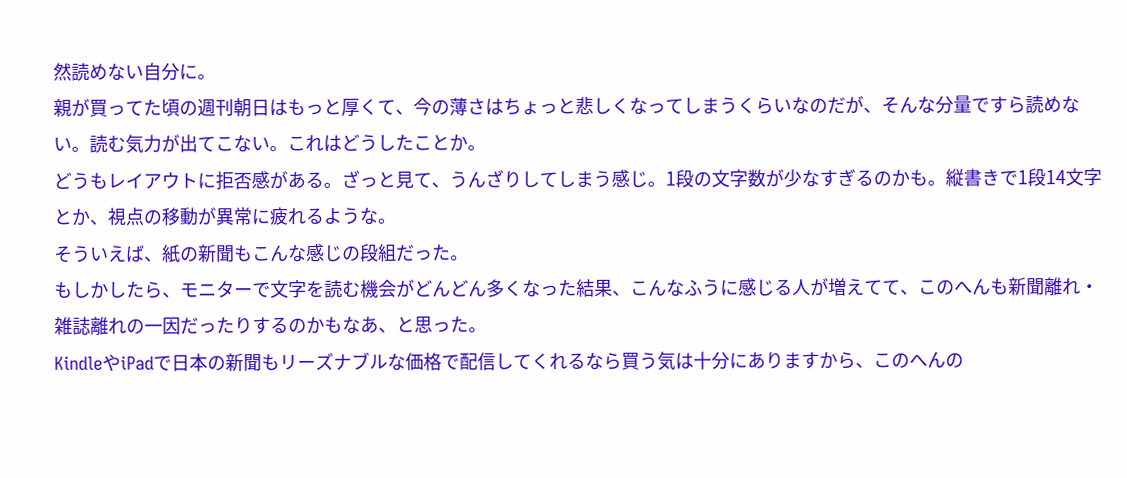然読めない自分に。
親が買ってた頃の週刊朝日はもっと厚くて、今の薄さはちょっと悲しくなってしまうくらいなのだが、そんな分量ですら読めない。読む気力が出てこない。これはどうしたことか。
どうもレイアウトに拒否感がある。ざっと見て、うんざりしてしまう感じ。1段の文字数が少なすぎるのかも。縦書きで1段14文字とか、視点の移動が異常に疲れるような。
そういえば、紙の新聞もこんな感じの段組だった。
もしかしたら、モニターで文字を読む機会がどんどん多くなった結果、こんなふうに感じる人が増えてて、このへんも新聞離れ・雑誌離れの一因だったりするのかもなあ、と思った。
KindleやiPadで日本の新聞もリーズナブルな価格で配信してくれるなら買う気は十分にありますから、このへんの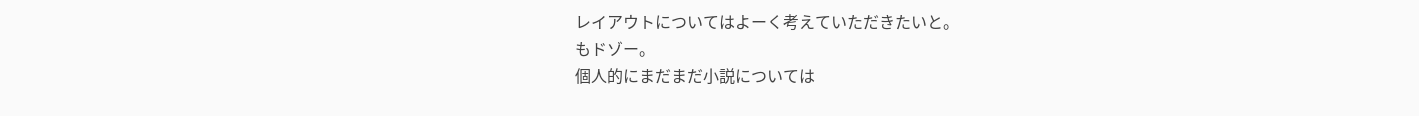レイアウトについてはよーく考えていただきたいと。
もドゾー。
個人的にまだまだ小説については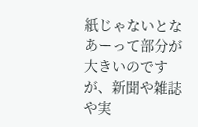紙じゃないとなあーって部分が大きいのですが、新聞や雑誌や実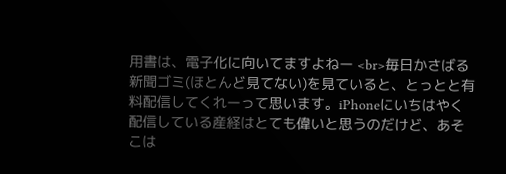用書は、電子化に向いてますよねー <br>毎日かさばる新聞ゴミ(ほとんど見てない)を見ていると、とっとと有料配信してくれーって思います。iPhoneにいちはやく配信している産経はとても偉いと思うのだけど、あそこは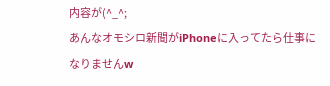内容が(^_^;
あんなオモシロ新聞がiPhoneに入ってたら仕事になりませんw